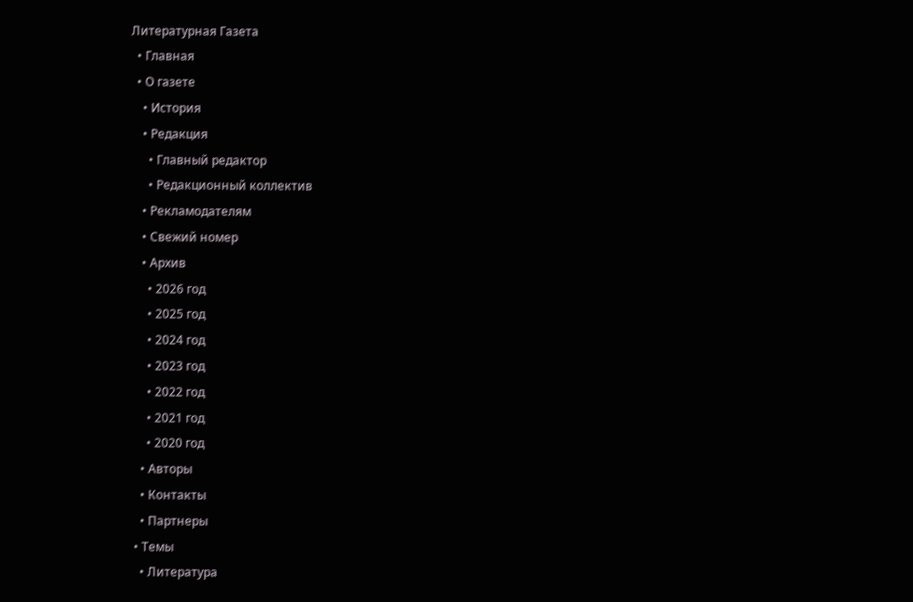Литературная Газета
  • Главная
  • О газете
    • История
    • Редакция
      • Главный редактор
      • Редакционный коллектив
    • Рекламодателям
    • Свежий номер
    • Архив
      • 2026 год
      • 2025 год
      • 2024 год
      • 2023 год
      • 2022 год
      • 2021 год
      • 2020 год
    • Авторы
    • Контакты
    • Партнеры
  • Темы
    • Литература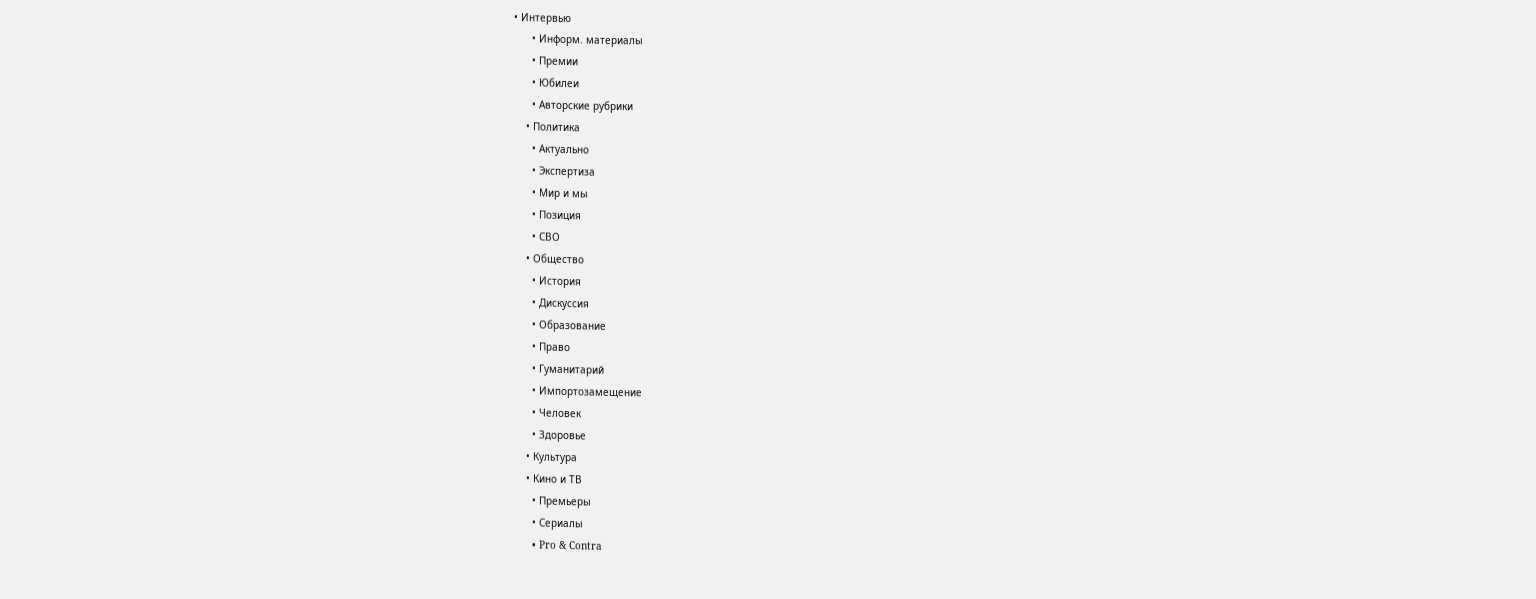• Интервью
      • Информ. материалы
      • Премии
      • Юбилеи
      • Авторские рубрики
    • Политика
      • Актуально
      • Экспертиза
      • Мир и мы
      • Позиция
      • СВО
    • Общество
      • История
      • Дискуссия
      • Образование
      • Право
      • Гуманитарий
      • Импортозамещение
      • Человек
      • Здоровье
    • Культура
    • Кино и ТВ
      • Премьеры
      • Сериалы
      • Pro & Contra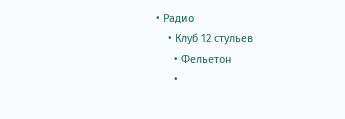• Радио
    • Клуб 12 стульев
      • Фельетон
      •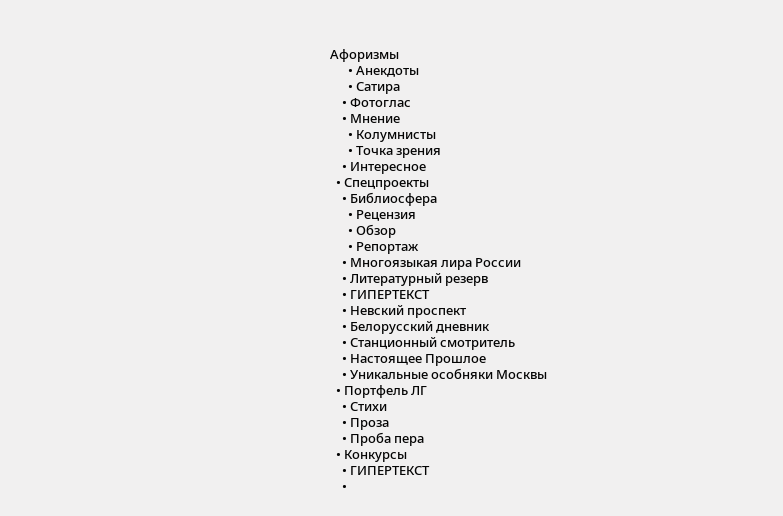Афоризмы
      • Анекдоты
      • Сатира
    • Фотоглас
    • Мнение
      • Колумнисты
      • Точка зрения
    • Интересное
  • Спецпроекты
    • Библиосфера
      • Рецензия
      • Обзор
      • Репортаж
    • Многоязыкая лира России
    • Литературный резерв
    • ГИПЕРТЕКСТ
    • Невский проспект
    • Белорусский дневник
    • Станционный смотритель
    • Настоящее Прошлое
    • Уникальные особняки Москвы
  • Портфель ЛГ
    • Стихи
    • Проза
    • Проба пера
  • Конкурсы
    • ГИПЕРТЕКСТ
    •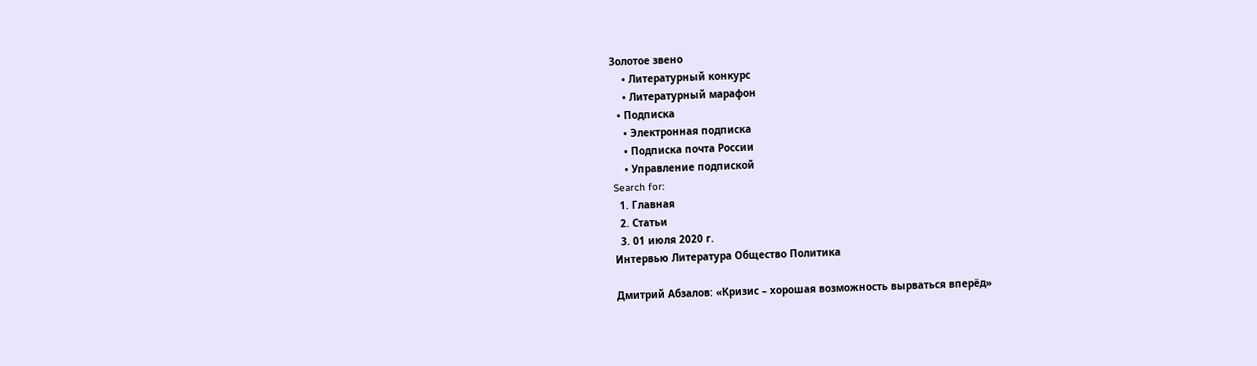Золотое звено
    • Литературный конкурс
    • Литературный марафон
  • Подписка
    • Электронная подписка
    • Подписка почта России
    • Управление подпиской
Search for:
  1. Главная
  2. Статьи
  3. 01 июля 2020 г.
Интервью Литература Общество Политика

Дмитрий Абзалов: «Кризис – хорошая возможность вырваться вперёд»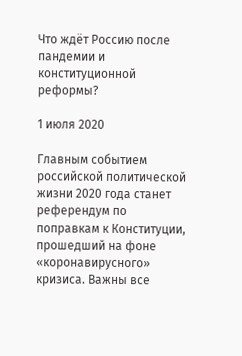Что ждёт Россию после пандемии и конституционной реформы?

1 июля 2020

Главным событием российской политической жизни 2020 года станет референдум по поправкам к Конституции, прошедший на фоне «коронавирусного» кризиса. Важны все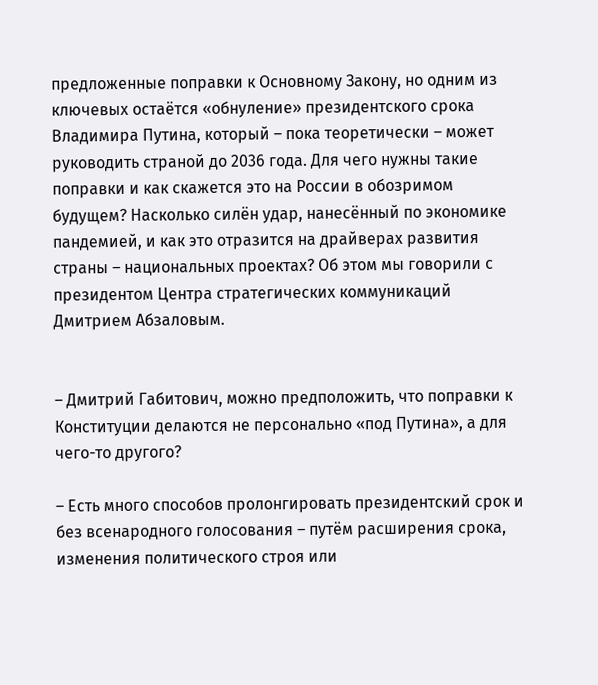предложенные поправки к Основному Закону, но одним из ключевых остаётся «обнуление» президентского срока Владимира Путина, который – пока теоретически – может руководить страной до 2036 года. Для чего нужны такие поправки и как скажется это на России в обозримом будущем? Насколько силён удар, нанесённый по экономике пандемией, и как это отразится на драйверах развития страны – национальных проектах? Об этом мы говорили с президентом Центра стратегических коммуникаций Дмитрием Абзаловым.


– Дмитрий Габитович, можно предположить, что поправки к Конституции делаются не персонально «под Путина», а для чего-то другого?

– Есть много способов пролонгировать президентский срок и без всенародного голосования – путём расширения срока, изменения политического строя или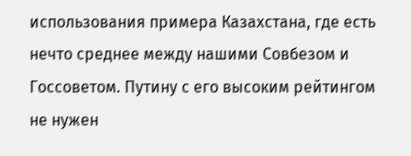использования примера Казахстана, где есть нечто среднее между нашими Совбезом и Госсоветом. Путину с его высоким рейтингом не нужен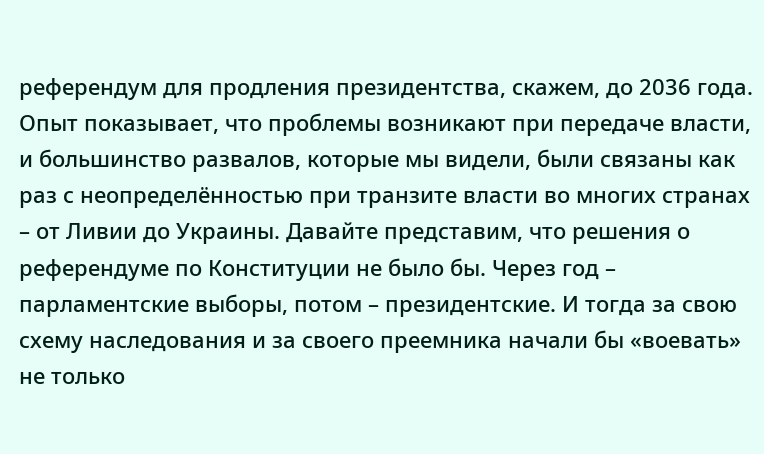референдум для продления президентства, скажем, до 2036 года. Опыт показывает, что проблемы возникают при передаче власти, и большинство развалов, которые мы видели, были связаны как раз с неопределённостью при транзите власти во многих странах – от Ливии до Украины. Давайте представим, что решения о референдуме по Конституции не было бы. Через год – парламентские выборы, потом – президентские. И тогда за свою схему наследования и за своего преемника начали бы «воевать» не только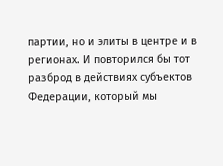партии, но и элиты в центре и в регионах. И повторился бы тот разброд в действиях субъектов Федерации, который мы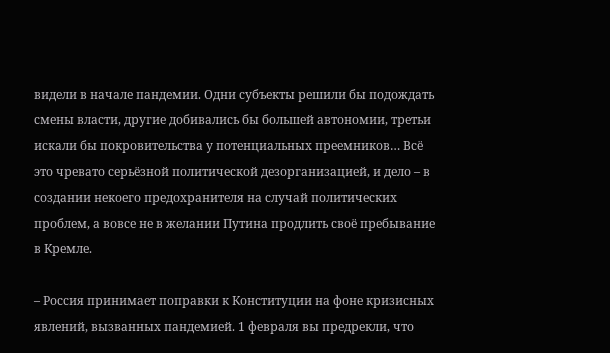видели в начале пандемии. Одни субъекты решили бы подождать смены власти, другие добивались бы большей автономии, третьи искали бы покровительства у потенциальных преемников… Всё это чревато серьёзной политической дезорганизацией, и дело – в создании некоего предохранителя на случай политических проблем, а вовсе не в желании Путина продлить своё пребывание в Кремле.

– Россия принимает поправки к Конституции на фоне кризисных явлений, вызванных пандемией. 1 февраля вы предрекли, что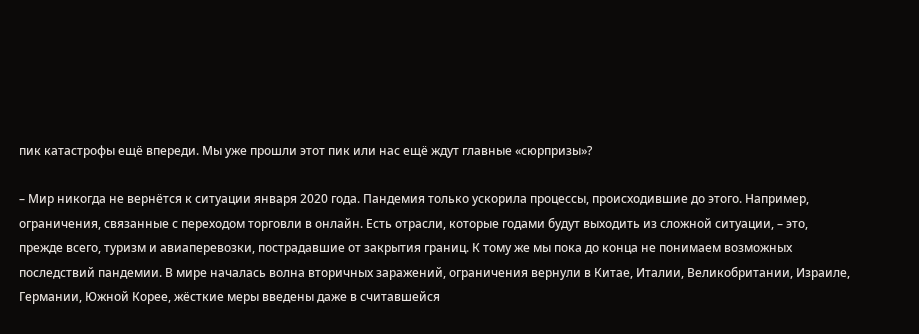пик катастрофы ещё впереди. Мы уже прошли этот пик или нас ещё ждут главные «сюрпризы»?

– Мир никогда не вернётся к ситуации января 2020 года. Пандемия только ускорила процессы, происходившие до этого. Например, ограничения, связанные с переходом торговли в онлайн. Есть отрасли, которые годами будут выходить из сложной ситуации, – это, прежде всего, туризм и авиаперевозки, пострадавшие от закрытия границ. К тому же мы пока до конца не понимаем возможных последствий пандемии. В мире началась волна вторичных заражений, ограничения вернули в Китае, Италии, Великобритании, Израиле, Германии, Южной Корее, жёсткие меры введены даже в считавшейся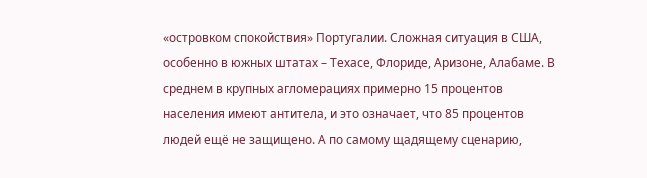«островком спокойствия» Португалии. Сложная ситуация в США, особенно в южных штатах – Техасе, Флориде, Аризоне, Алабаме. В среднем в крупных агломерациях примерно 15 процентов населения имеют антитела, и это означает, что 85 процентов людей ещё не защищено. А по самому щадящему сценарию,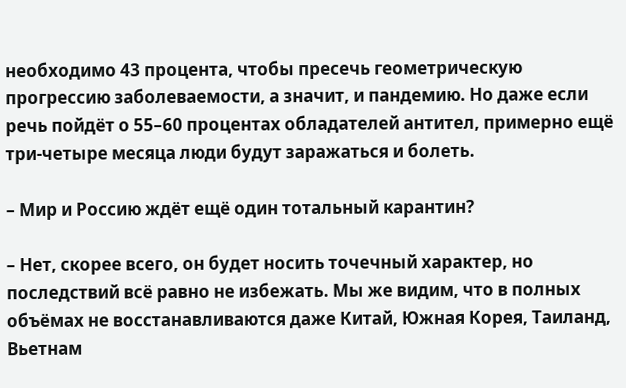необходимо 43 процента, чтобы пресечь геометрическую прогрессию заболеваемости, а значит, и пандемию. Но даже если речь пойдёт о 55–60 процентах обладателей антител, примерно ещё три-четыре месяца люди будут заражаться и болеть.

– Мир и Россию ждёт ещё один тотальный карантин?

– Нет, скорее всего, он будет носить точечный характер, но последствий всё равно не избежать. Мы же видим, что в полных объёмах не восстанавливаются даже Китай, Южная Корея, Таиланд, Вьетнам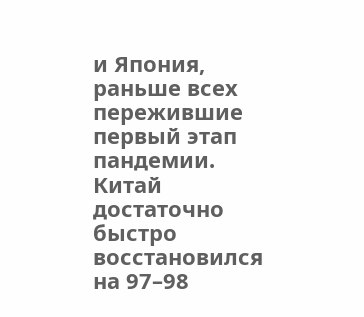и Япония, раньше всех пережившие первый этап пандемии. Китай достаточно быстро восстановился на 97–98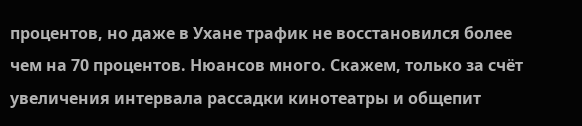процентов, но даже в Ухане трафик не восстановился более чем на 70 процентов. Нюансов много. Скажем, только за счёт увеличения интервала рассадки кинотеатры и общепит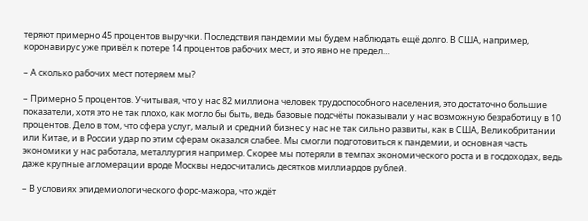теряют примерно 45 процентов выручки. Последствия пандемии мы будем наблюдать ещё долго. В США, например, коронавирус уже привёл к потере 14 процентов рабочих мест, и это явно не предел…

– А сколько рабочих мест потеряем мы?

– Примерно 5 процентов. Учитывая, что у нас 82 миллиона человек трудоспособного населения, это достаточно большие показатели, хотя это не так плохо, как могло бы быть, ведь базовые подсчёты показывали у нас возможную безработицу в 10 процентов. Дело в том, что сфера услуг, малый и средний бизнес у нас не так сильно развиты, как в США, Великобритании или Китае, и в России удар по этим сферам оказался слабее. Мы смогли подготовиться к пандемии, и основная часть экономики у нас работала, металлургия например. Скорее мы потеряли в темпах экономического роста и в госдоходах, ведь даже крупные агломерации вроде Москвы недосчитались десятков миллиардов рублей.

– В условиях эпидемиологического форс-мажора, что ждёт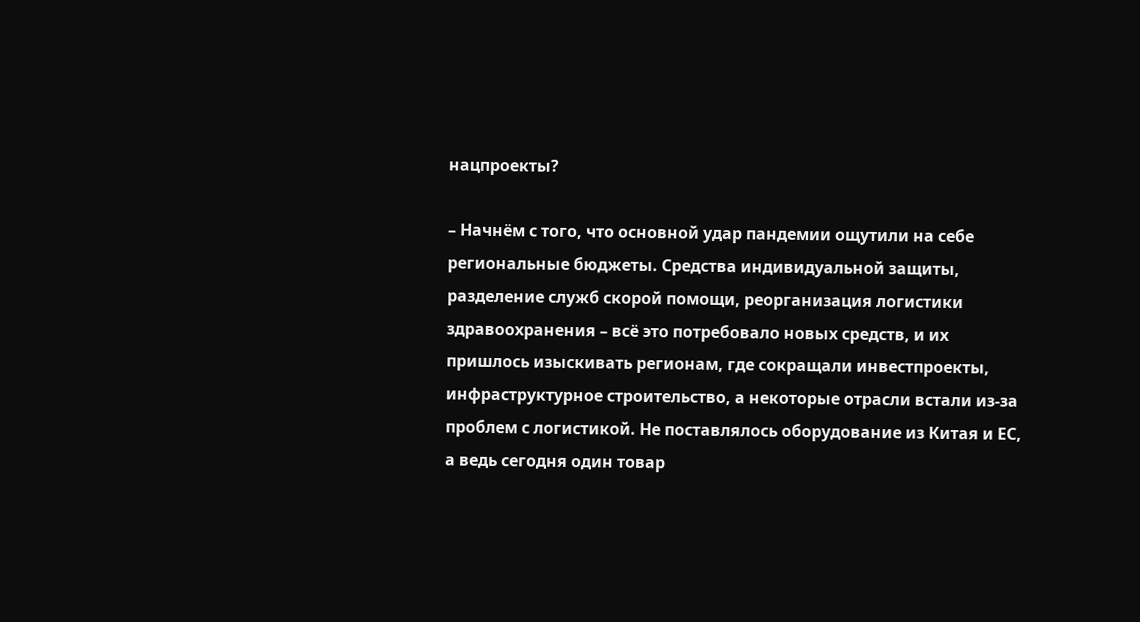нацпроекты?

– Начнём с того, что основной удар пандемии ощутили на себе региональные бюджеты. Средства индивидуальной защиты, разделение служб скорой помощи, реорганизация логистики здравоохранения – всё это потребовало новых средств, и их пришлось изыскивать регионам, где сокращали инвестпроекты, инфраструктурное строительство, а некоторые отрасли встали из-за проблем с логистикой. Не поставлялось оборудование из Китая и ЕС, а ведь сегодня один товар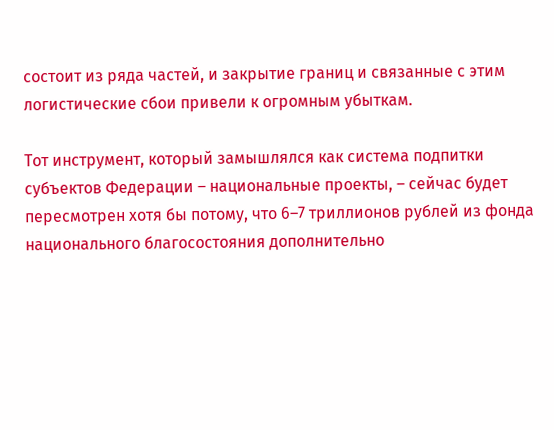состоит из ряда частей, и закрытие границ и связанные с этим логистические сбои привели к огромным убыткам.

Тот инструмент, который замышлялся как система подпитки субъектов Федерации – национальные проекты, – сейчас будет пересмотрен хотя бы потому, что 6–7 триллионов рублей из фонда национального благосостояния дополнительно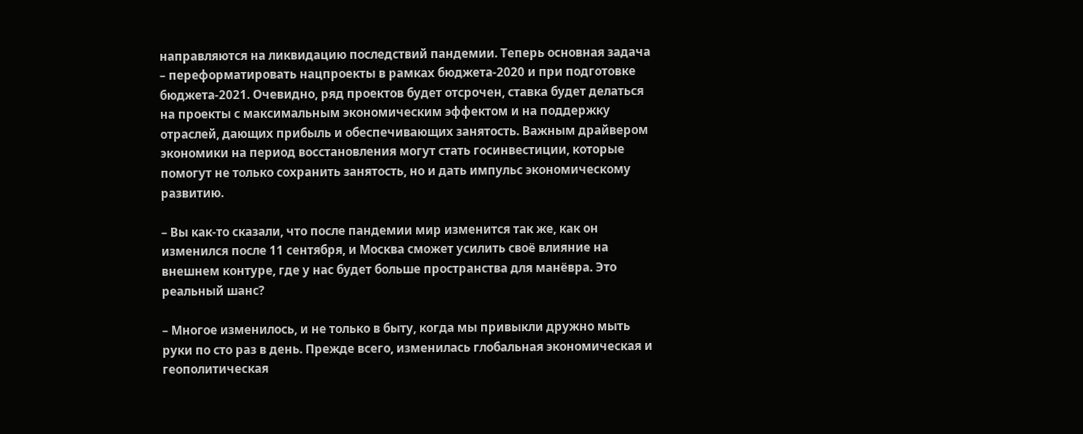направляются на ликвидацию последствий пандемии. Теперь основная задача – переформатировать нацпроекты в рамках бюджета-2020 и при подготовке бюджета-2021. Очевидно, ряд проектов будет отсрочен, ставка будет делаться на проекты с максимальным экономическим эффектом и на поддержку отраслей, дающих прибыль и обеспечивающих занятость. Важным драйвером экономики на период восстановления могут стать госинвестиции, которые помогут не только сохранить занятость, но и дать импульс экономическому развитию.

– Вы как-то сказали, что после пандемии мир изменится так же, как он изменился после 11 сентября, и Москва сможет усилить своё влияние на внешнем контуре, где у нас будет больше пространства для манёвра. Это реальный шанс?

– Многое изменилось, и не только в быту, когда мы привыкли дружно мыть руки по сто раз в день. Прежде всего, изменилась глобальная экономическая и геополитическая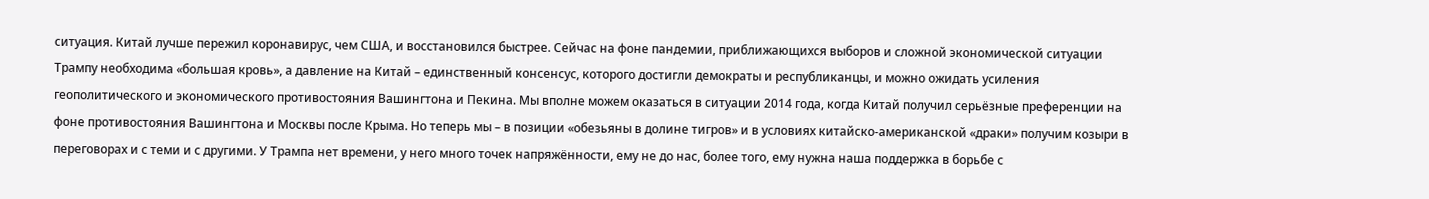ситуация. Китай лучше пережил коронавирус, чем США, и восстановился быстрее. Сейчас на фоне пандемии, приближающихся выборов и сложной экономической ситуации Трампу необходима «большая кровь», а давление на Китай – единственный консенсус, которого достигли демократы и республиканцы, и можно ожидать усиления геополитического и экономического противостояния Вашингтона и Пекина. Мы вполне можем оказаться в ситуации 2014 года, когда Китай получил серьёзные преференции на фоне противостояния Вашингтона и Москвы после Крыма. Но теперь мы – в позиции «обезьяны в долине тигров» и в условиях китайско-американской «драки» получим козыри в переговорах и с теми и с другими. У Трампа нет времени, у него много точек напряжённости, ему не до нас, более того, ему нужна наша поддержка в борьбе с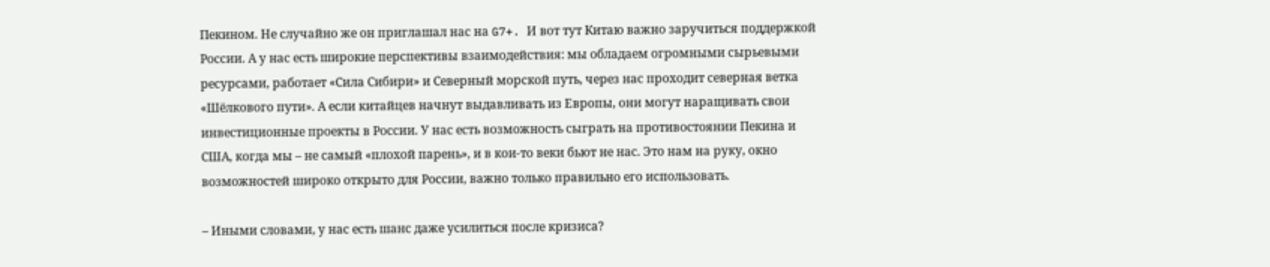Пекином. Не случайно же он приглашал нас на G7+. И вот тут Китаю важно заручиться поддержкой России. А у нас есть широкие перспективы взаимодействия: мы обладаем огромными сырьевыми ресурсами, работает «Сила Сибири» и Северный морской путь, через нас проходит северная ветка «Шёлкового пути». А если китайцев начнут выдавливать из Европы, они могут наращивать свои инвестиционные проекты в России. У нас есть возможность сыграть на противостоянии Пекина и США, когда мы – не самый «плохой парень», и в кои-то веки бьют не нас. Это нам на руку, окно возможностей широко открыто для России, важно только правильно его использовать.

– Иными словами, у нас есть шанс даже усилиться после кризиса?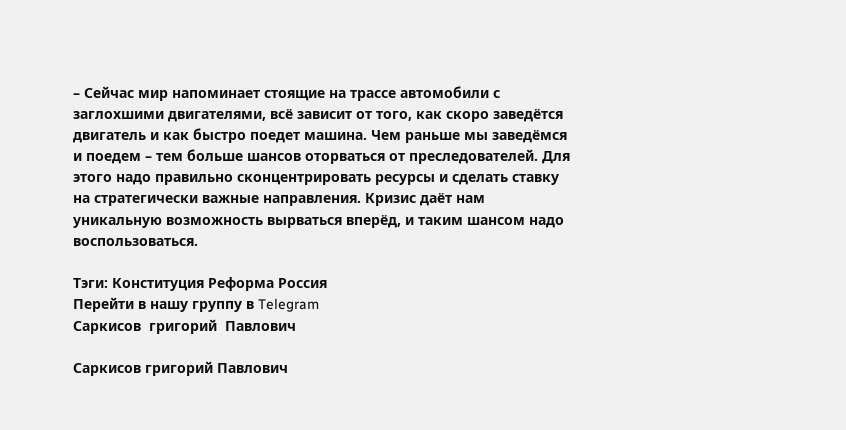– Сейчас мир напоминает стоящие на трассе автомобили с заглохшими двигателями, всё зависит от того, как скоро заведётся двигатель и как быстро поедет машина. Чем раньше мы заведёмся и поедем – тем больше шансов оторваться от преследователей. Для этого надо правильно сконцентрировать ресурсы и сделать ставку на стратегически важные направления. Кризис даёт нам уникальную возможность вырваться вперёд, и таким шансом надо воспользоваться.

Тэги: Конституция Реформа Россия
Перейти в нашу группу в Telegram
Саркисов  григорий  Павлович

Саркисов григорий Павлович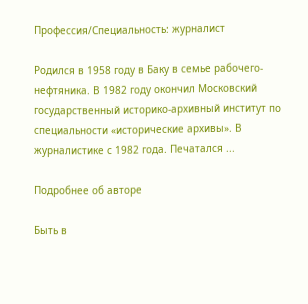Профессия/Специальность: журналист

Родился в 1958 году в Баку в семье рабочего-нефтяника. В 1982 году окончил Московский государственный историко-архивный институт по специальности «исторические архивы». В журналистике с 1982 года. Печатался ...

Подробнее об авторе

Быть в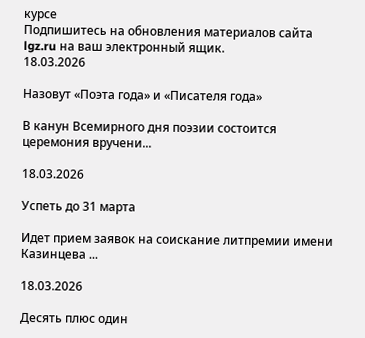курсе
Подпишитесь на обновления материалов сайта lgz.ru на ваш электронный ящик.
18.03.2026

Назовут «Поэта года» и «Писателя года»

В канун Всемирного дня поэзии состоится церемония вручени...

18.03.2026

Успеть до 31 марта

Идет прием заявок на соискание литпремии имени Казинцева ...

18.03.2026

Десять плюс один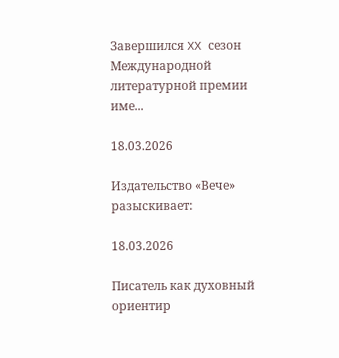Завершился XX сезон Международной литературной премии име...

18.03.2026

Издательство «Вече» разыскивает:

18.03.2026

Писатель как духовный ориентир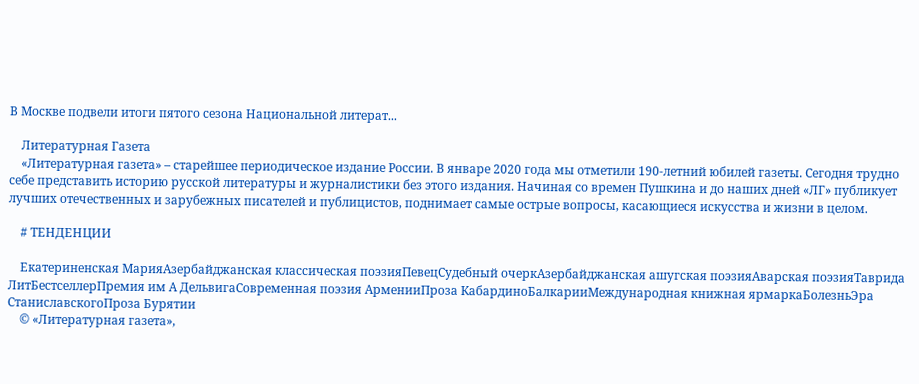В Москве подвели итоги пятого сезона Национальной литерат...

    Литературная Газета
    «Литературная газета» – старейшее периодическое издание России. В январе 2020 года мы отметили 190-летний юбилей газеты. Сегодня трудно себе представить историю русской литературы и журналистики без этого издания. Начиная со времен Пушкина и до наших дней «ЛГ» публикует лучших отечественных и зарубежных писателей и публицистов, поднимает самые острые вопросы, касающиеся искусства и жизни в целом.

    # ТЕНДЕНЦИИ

    Екатериненская МарияАзербайджанская классическая поэзияПевецСудебный очеркАзербайджанская ашугская поэзияАварская поэзияТаврида ЛитБестселлерПремия им А ДельвигаСовременная поэзия АрменииПроза КабардиноБалкарииМеждународная книжная ярмаркаБолезньЭра СтаниславскогоПроза Бурятии
    © «Литературная газета»,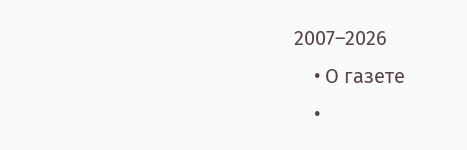2007–2026
    • О газете
    •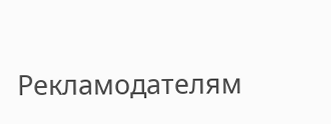Рекламодателям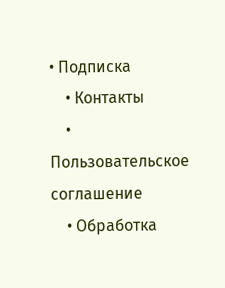• Подписка
    • Контакты
    • Пользовательское соглашение
    • Обработка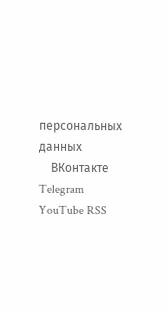персональных данных
    ВКонтакте Telegram YouTube RSS